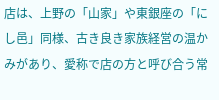店は、上野の「山家」や東銀座の「にし邑」同様、古き良き家族経営の温かみがあり、愛称で店の方と呼び合う常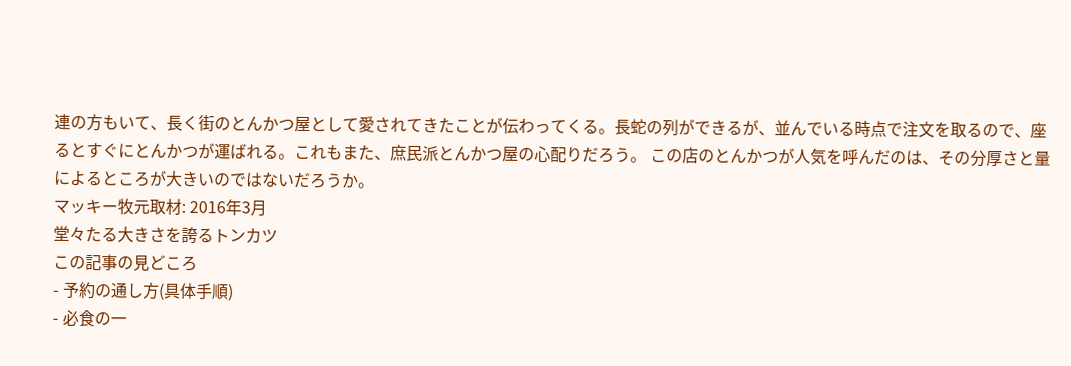連の方もいて、長く街のとんかつ屋として愛されてきたことが伝わってくる。長蛇の列ができるが、並んでいる時点で注文を取るので、座るとすぐにとんかつが運ばれる。これもまた、庶民派とんかつ屋の心配りだろう。 この店のとんかつが人気を呼んだのは、その分厚さと量によるところが大きいのではないだろうか。
マッキー牧元取材: 2016年3月
堂々たる大きさを誇るトンカツ
この記事の見どころ
- 予約の通し方(具体手順)
- 必食の一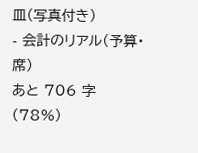皿(写真付き)
- 会計のリアル(予算・席)
あと 706 字(78%)